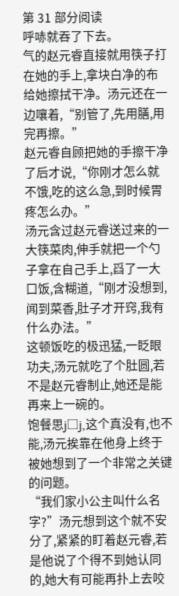第 31 部分阅读
呼哧就吞了下去。
气的赵元睿直接就用筷子打在她的手上,拿块白净的布给她擦拭干净。汤元还在一边嚷着,“别管了,先用膳,用完再擦。”
赵元睿自顾把她的手擦干净了后才说,“你刚才怎么就不饿,吃的这么急,到时候胃疼怎么办。”
汤元含过赵元睿送过来的一大筷菜肉,伸手就把一个勺子拿在自己手上,舀了一大口饭,含糊道,“刚才没想到,闻到菜香,肚子才开窍,我有什么办法。”
这顿饭吃的极迅猛,一眨眼功夫,汤元就吃了个肚圆,若不是赵元睿制止,她还是能再来上一碗的。
饱餐思j□j,这个真没有,也不能,汤元挨靠在他身上终于被她想到了一个非常之关键的问题。
“我们家小公主叫什么名字?”汤元想到这个就不安分了,紧紧的盯着赵元睿,若是他说了个得不到她认同的,她大有可能再扑上去咬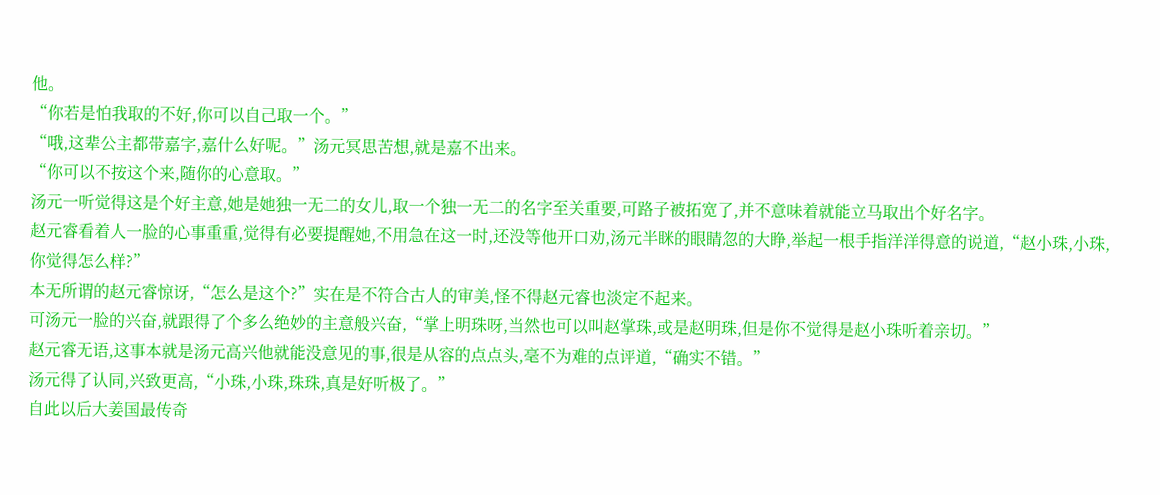他。
“你若是怕我取的不好,你可以自己取一个。”
“哦,这辈公主都带嘉字,嘉什么好呢。”汤元冥思苦想,就是嘉不出来。
“你可以不按这个来,随你的心意取。”
汤元一听觉得这是个好主意,她是她独一无二的女儿,取一个独一无二的名字至关重要,可路子被拓宽了,并不意味着就能立马取出个好名字。
赵元睿看着人一脸的心事重重,觉得有必要提醒她,不用急在这一时,还没等他开口劝,汤元半眯的眼睛忽的大睁,举起一根手指洋洋得意的说道,“赵小珠,小珠,你觉得怎么样?”
本无所谓的赵元睿惊讶,“怎么是这个?”实在是不符合古人的审美,怪不得赵元睿也淡定不起来。
可汤元一脸的兴奋,就跟得了个多么绝妙的主意般兴奋,“掌上明珠呀,当然也可以叫赵掌珠,或是赵明珠,但是你不觉得是赵小珠听着亲切。”
赵元睿无语,这事本就是汤元高兴他就能没意见的事,很是从容的点点头,毫不为难的点评道,“确实不错。”
汤元得了认同,兴致更高,“小珠,小珠,珠珠,真是好听极了。”
自此以后大姜国最传奇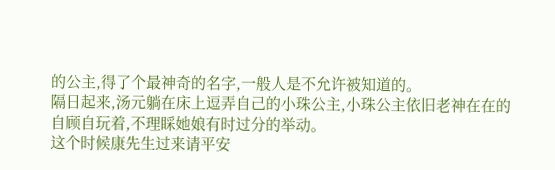的公主,得了个最神奇的名字,一般人是不允许被知道的。
隔日起来,汤元躺在床上逗弄自己的小珠公主,小珠公主依旧老神在在的自顾自玩着,不理睬她娘有时过分的举动。
这个时候康先生过来请平安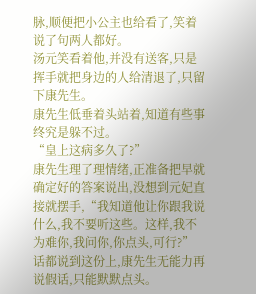脉,顺便把小公主也给看了,笑着说了句两人都好。
汤元笑看着他,并没有送客,只是挥手就把身边的人给清退了,只留下康先生。
康先生低垂着头站着,知道有些事终究是躲不过。
“皇上这病多久了?”
康先生理了理情绪,正准备把早就确定好的答案说出,没想到元妃直接就摆手,“我知道他让你跟我说什么,我不要听这些。这样,我不为难你,我问你,你点头,可行?”
话都说到这份上,康先生无能力再说假话,只能默默点头。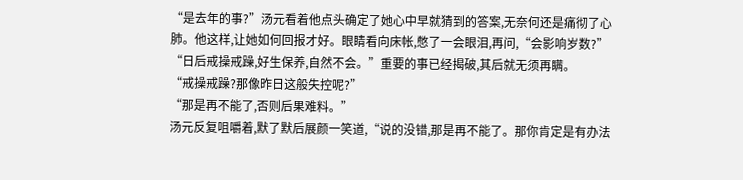“是去年的事?”汤元看着他点头确定了她心中早就猜到的答案,无奈何还是痛彻了心肺。他这样,让她如何回报才好。眼睛看向床帐,憋了一会眼泪,再问,“会影响岁数?”
“日后戒操戒躁,好生保养,自然不会。”重要的事已经揭破,其后就无须再瞒。
“戒操戒躁?那像昨日这般失控呢?”
“那是再不能了,否则后果难料。”
汤元反复咀嚼着,默了默后展颜一笑道,“说的没错,那是再不能了。那你肯定是有办法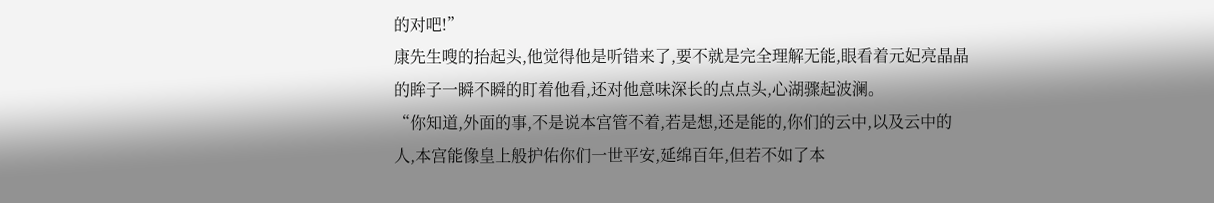的对吧!”
康先生嗖的抬起头,他觉得他是听错来了,要不就是完全理解无能,眼看着元妃亮晶晶的眸子一瞬不瞬的盯着他看,还对他意味深长的点点头,心湖骤起波澜。
“你知道,外面的事,不是说本宫管不着,若是想,还是能的,你们的云中,以及云中的人,本宫能像皇上般护佑你们一世平安,延绵百年,但若不如了本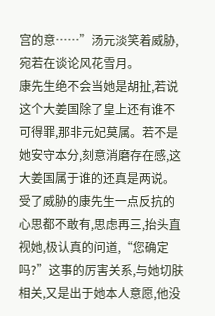宫的意……”汤元淡笑着威胁,宛若在谈论风花雪月。
康先生绝不会当她是胡扯,若说这个大姜国除了皇上还有谁不可得罪,那非元妃莫属。若不是她安守本分,刻意消磨存在感,这大姜国属于谁的还真是两说。
受了威胁的康先生一点反抗的心思都不敢有,思虑再三,抬头直视她,极认真的问道,“您确定吗?”这事的厉害关系,与她切肤相关,又是出于她本人意愿,他没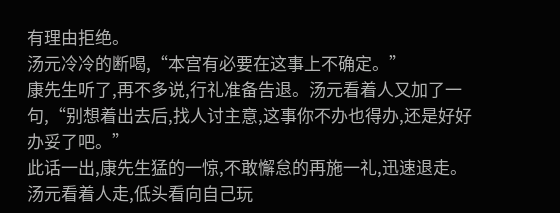有理由拒绝。
汤元冷冷的断喝,“本宫有必要在这事上不确定。”
康先生听了,再不多说,行礼准备告退。汤元看着人又加了一句,“别想着出去后,找人讨主意,这事你不办也得办,还是好好办妥了吧。”
此话一出,康先生猛的一惊,不敢懈怠的再施一礼,迅速退走。
汤元看着人走,低头看向自己玩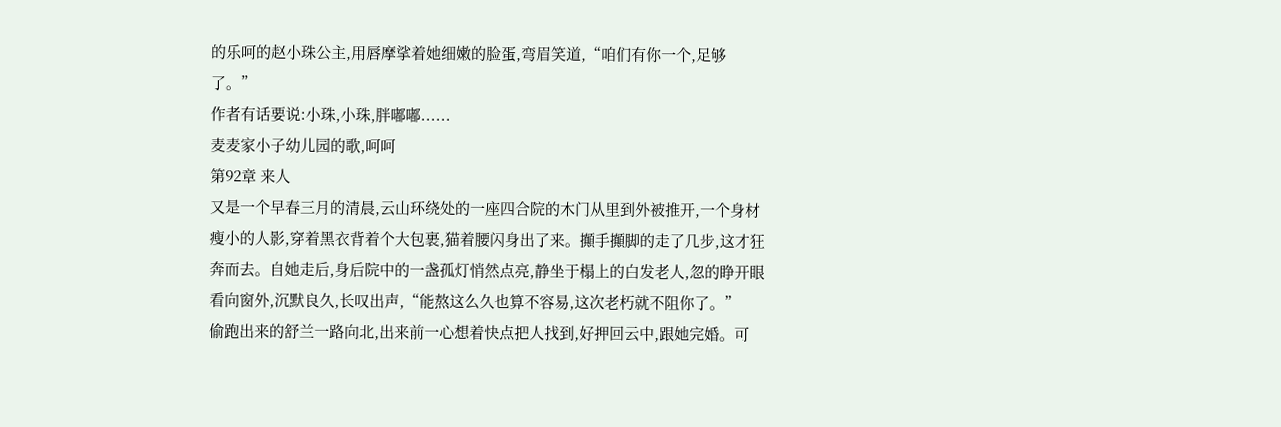的乐呵的赵小珠公主,用唇摩挲着她细嫩的脸蛋,弯眉笑道,“咱们有你一个,足够了。”
作者有话要说:小珠,小珠,胖嘟嘟......
麦麦家小子幼儿园的歌,呵呵
第92章 来人
又是一个早春三月的清晨,云山环绕处的一座四合院的木门从里到外被推开,一个身材瘦小的人影,穿着黑衣背着个大包裹,猫着腰闪身出了来。攧手攧脚的走了几步,这才狂奔而去。自她走后,身后院中的一盏孤灯悄然点亮,静坐于榻上的白发老人,忽的睁开眼看向窗外,沉默良久,长叹出声,“能熬这么久也算不容易,这次老朽就不阻你了。”
偷跑出来的舒兰一路向北,出来前一心想着快点把人找到,好押回云中,跟她完婚。可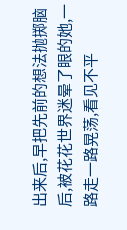出来后,早把先前的想法抛掷脑后,被花花世界迷晕了眼的她,一路走一路晃荡,看见不平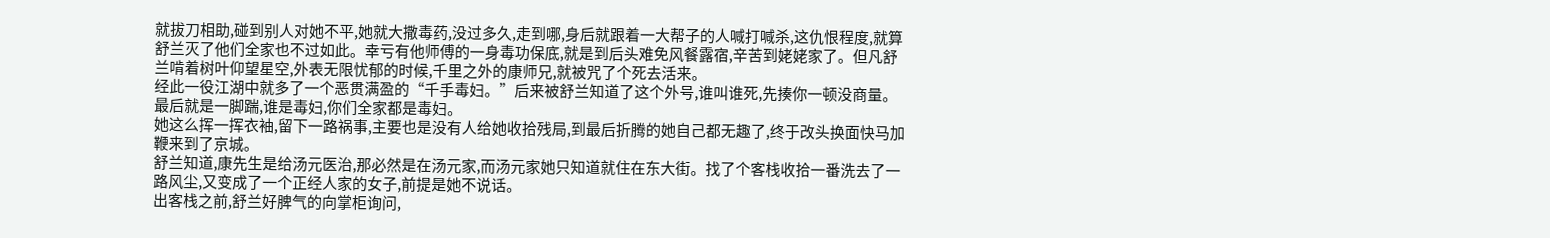就拔刀相助,碰到别人对她不平,她就大撒毒药,没过多久,走到哪,身后就跟着一大帮子的人喊打喊杀,这仇恨程度,就算舒兰灭了他们全家也不过如此。幸亏有他师傅的一身毒功保底,就是到后头难免风餐露宿,辛苦到姥姥家了。但凡舒兰啃着树叶仰望星空,外表无限忧郁的时候,千里之外的康师兄,就被咒了个死去活来。
经此一役江湖中就多了一个恶贯满盈的“千手毒妇。”后来被舒兰知道了这个外号,谁叫谁死,先揍你一顿没商量。最后就是一脚踹,谁是毒妇,你们全家都是毒妇。
她这么挥一挥衣袖,留下一路祸事,主要也是没有人给她收拾残局,到最后折腾的她自己都无趣了,终于改头换面快马加鞭来到了京城。
舒兰知道,康先生是给汤元医治,那必然是在汤元家,而汤元家她只知道就住在东大街。找了个客栈收拾一番洗去了一路风尘,又变成了一个正经人家的女子,前提是她不说话。
出客栈之前,舒兰好脾气的向掌柜询问,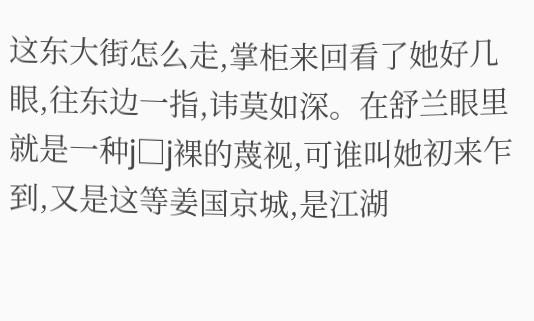这东大街怎么走,掌柜来回看了她好几眼,往东边一指,讳莫如深。在舒兰眼里就是一种j□j裸的蔑视,可谁叫她初来乍到,又是这等姜国京城,是江湖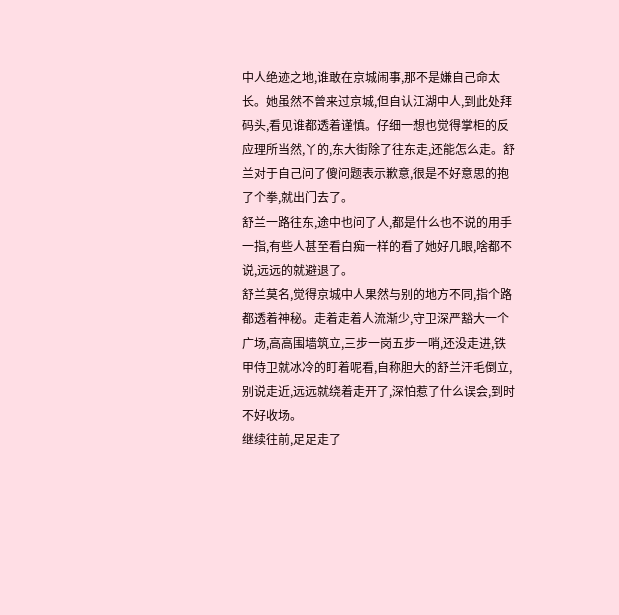中人绝迹之地,谁敢在京城闹事,那不是嫌自己命太长。她虽然不曾来过京城,但自认江湖中人,到此处拜码头,看见谁都透着谨慎。仔细一想也觉得掌柜的反应理所当然,丫的,东大街除了往东走,还能怎么走。舒兰对于自己问了傻问题表示歉意,很是不好意思的抱了个拳,就出门去了。
舒兰一路往东,途中也问了人,都是什么也不说的用手一指,有些人甚至看白痴一样的看了她好几眼,啥都不说,远远的就避退了。
舒兰莫名,觉得京城中人果然与别的地方不同,指个路都透着神秘。走着走着人流渐少,守卫深严豁大一个广场,高高围墙筑立,三步一岗五步一哨,还没走进,铁甲侍卫就冰冷的盯着呢看,自称胆大的舒兰汗毛倒立,别说走近,远远就绕着走开了,深怕惹了什么误会,到时不好收场。
继续往前,足足走了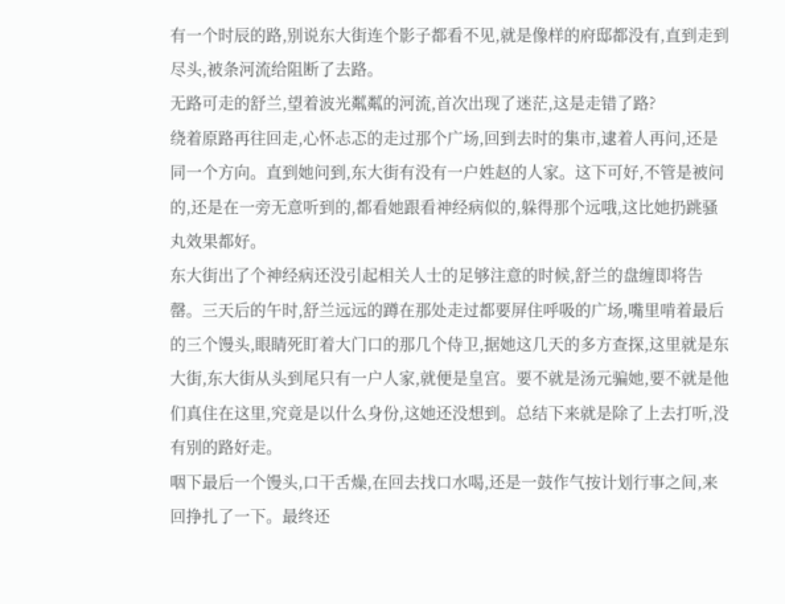有一个时辰的路,别说东大街连个影子都看不见,就是像样的府邸都没有,直到走到尽头,被条河流给阻断了去路。
无路可走的舒兰,望着波光粼粼的河流,首次出现了迷茫,这是走错了路?
绕着原路再往回走,心怀忐忑的走过那个广场,回到去时的集市,逮着人再问,还是同一个方向。直到她问到,东大街有没有一户姓赵的人家。这下可好,不管是被问的,还是在一旁无意听到的,都看她跟看神经病似的,躲得那个远哦,这比她扔跳骚丸效果都好。
东大街出了个神经病还没引起相关人士的足够注意的时候,舒兰的盘缠即将告罄。三天后的午时,舒兰远远的蹲在那处走过都要屏住呼吸的广场,嘴里啃着最后的三个馒头,眼睛死盯着大门口的那几个侍卫,据她这几天的多方查探,这里就是东大街,东大街从头到尾只有一户人家,就便是皇宫。要不就是汤元骗她,要不就是他们真住在这里,究竟是以什么身份,这她还没想到。总结下来就是除了上去打听,没有别的路好走。
咽下最后一个馒头,口干舌燥,在回去找口水喝,还是一鼓作气按计划行事之间,来回挣扎了一下。最终还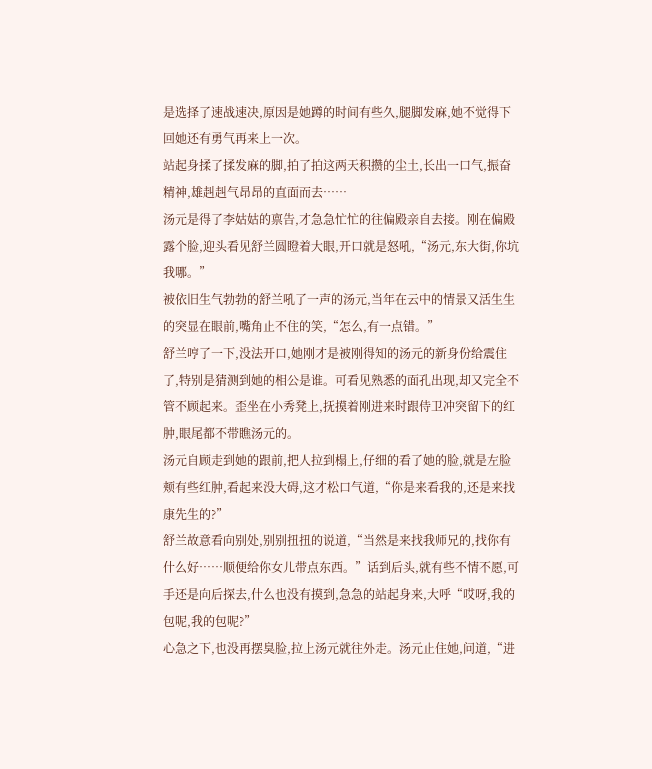是选择了速战速决,原因是她蹲的时间有些久,腿脚发麻,她不觉得下回她还有勇气再来上一次。
站起身揉了揉发麻的脚,拍了拍这两天积攒的尘土,长出一口气,振奋精神,雄赳赳气昂昂的直面而去……
汤元是得了李姑姑的禀告,才急急忙忙的往偏殿亲自去接。刚在偏殿露个脸,迎头看见舒兰圆瞪着大眼,开口就是怒吼,“汤元,东大街,你坑我哪。”
被依旧生气勃勃的舒兰吼了一声的汤元,当年在云中的情景又活生生的突显在眼前,嘴角止不住的笑,“怎么,有一点错。”
舒兰哼了一下,没法开口,她刚才是被刚得知的汤元的新身份给震住了,特别是猜测到她的相公是谁。可看见熟悉的面孔出现,却又完全不管不顾起来。歪坐在小秀凳上,抚摸着刚进来时跟侍卫冲突留下的红肿,眼尾都不带瞧汤元的。
汤元自顾走到她的跟前,把人拉到榻上,仔细的看了她的脸,就是左脸颊有些红肿,看起来没大碍,这才松口气道,“你是来看我的,还是来找康先生的?”
舒兰故意看向别处,别别扭扭的说道,“当然是来找我师兄的,找你有什么好……顺便给你女儿带点东西。”话到后头,就有些不情不愿,可手还是向后探去,什么也没有摸到,急急的站起身来,大呼“哎呀,我的包呢,我的包呢?”
心急之下,也没再摆臭脸,拉上汤元就往外走。汤元止住她,问道,“进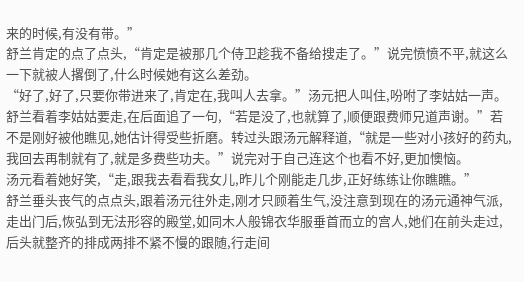来的时候,有没有带。”
舒兰肯定的点了点头,“肯定是被那几个侍卫趁我不备给搜走了。”说完愤愤不平,就这么一下就被人撂倒了,什么时候她有这么差劲。
“好了,好了,只要你带进来了,肯定在,我叫人去拿。”汤元把人叫住,吩咐了李姑姑一声。
舒兰看着李姑姑要走,在后面追了一句,“若是没了,也就算了,顺便跟费师兄道声谢。”若不是刚好被他瞧见,她估计得受些折磨。转过头跟汤元解释道,“就是一些对小孩好的药丸,我回去再制就有了,就是多费些功夫。”说完对于自己连这个也看不好,更加懊恼。
汤元看着她好笑,“走,跟我去看看我女儿,昨儿个刚能走几步,正好练练让你瞧瞧。”
舒兰垂头丧气的点点头,跟着汤元往外走,刚才只顾着生气,没注意到现在的汤元通神气派,走出门后,恢弘到无法形容的殿堂,如同木人般锦衣华服垂首而立的宫人,她们在前头走过,后头就整齐的排成两排不紧不慢的跟随,行走间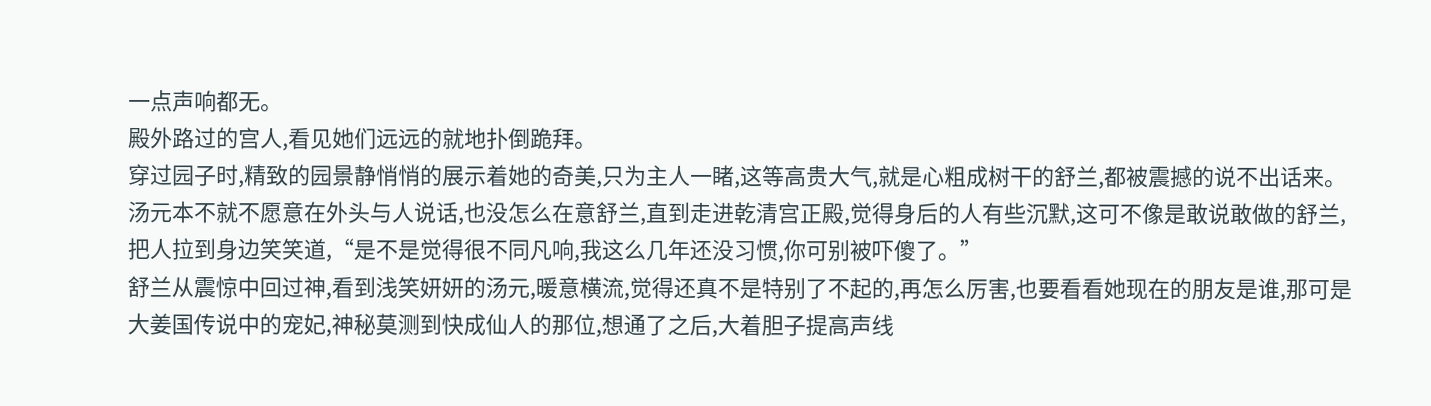一点声响都无。
殿外路过的宫人,看见她们远远的就地扑倒跪拜。
穿过园子时,精致的园景静悄悄的展示着她的奇美,只为主人一睹,这等高贵大气,就是心粗成树干的舒兰,都被震撼的说不出话来。
汤元本不就不愿意在外头与人说话,也没怎么在意舒兰,直到走进乾清宫正殿,觉得身后的人有些沉默,这可不像是敢说敢做的舒兰,把人拉到身边笑笑道,“是不是觉得很不同凡响,我这么几年还没习惯,你可别被吓傻了。”
舒兰从震惊中回过神,看到浅笑妍妍的汤元,暖意横流,觉得还真不是特别了不起的,再怎么厉害,也要看看她现在的朋友是谁,那可是大姜国传说中的宠妃,神秘莫测到快成仙人的那位,想通了之后,大着胆子提高声线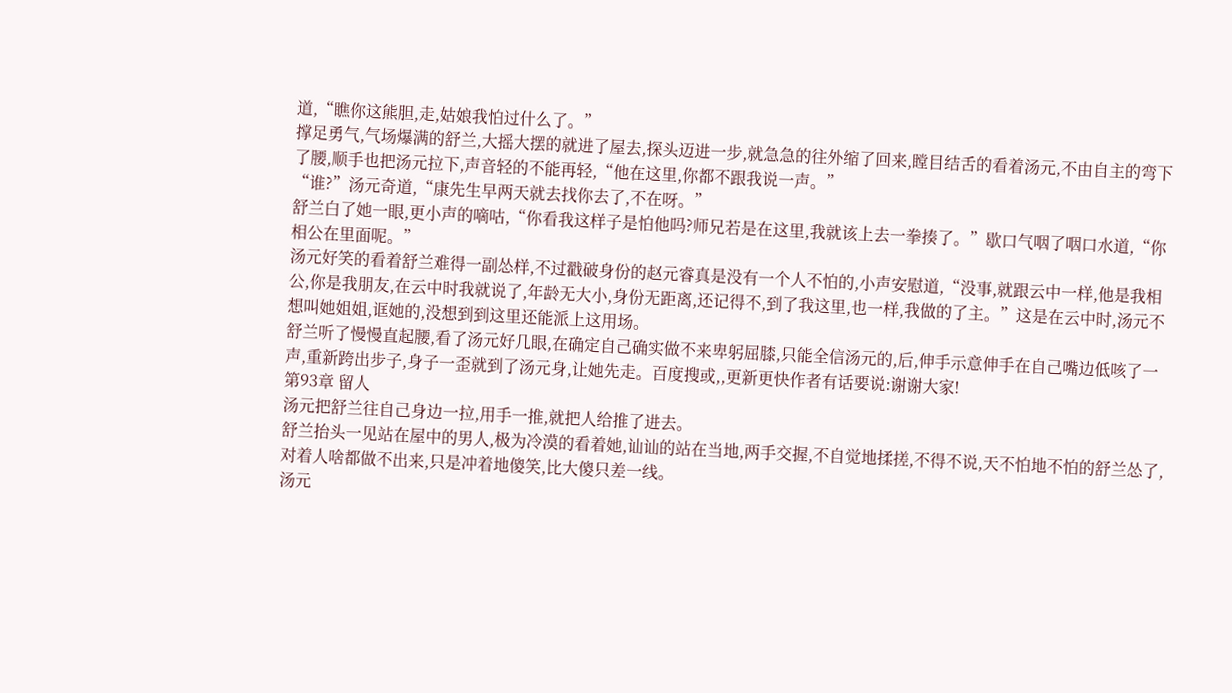道,“瞧你这熊胆,走,姑娘我怕过什么了。”
撑足勇气,气场爆满的舒兰,大摇大摆的就进了屋去,探头迈进一步,就急急的往外缩了回来,瞠目结舌的看着汤元,不由自主的弯下了腰,顺手也把汤元拉下,声音轻的不能再轻,“他在这里,你都不跟我说一声。”
“谁?”汤元奇道,“康先生早两天就去找你去了,不在呀。”
舒兰白了她一眼,更小声的嘀咕,“你看我这样子是怕他吗?师兄若是在这里,我就该上去一拳揍了。”歇口气咽了咽口水道,“你相公在里面呢。”
汤元好笑的看着舒兰难得一副怂样,不过戳破身份的赵元睿真是没有一个人不怕的,小声安慰道,“没事,就跟云中一样,他是我相公,你是我朋友,在云中时我就说了,年龄无大小,身份无距离,还记得不,到了我这里,也一样,我做的了主。”这是在云中时,汤元不想叫她姐姐,诓她的,没想到到这里还能派上这用场。
舒兰听了慢慢直起腰,看了汤元好几眼,在确定自己确实做不来卑躬屈膝,只能全信汤元的,后,伸手示意伸手在自己嘴边低咳了一声,重新跨出步子,身子一歪就到了汤元身,让她先走。百度搜或,,更新更快作者有话要说:谢谢大家!
第93章 留人
汤元把舒兰往自己身边一拉,用手一推,就把人给推了进去。
舒兰抬头一见站在屋中的男人,极为冷漠的看着她,讪讪的站在当地,两手交握,不自觉地揉搓,不得不说,天不怕地不怕的舒兰怂了,对着人啥都做不出来,只是冲着地傻笑,比大傻只差一线。
汤元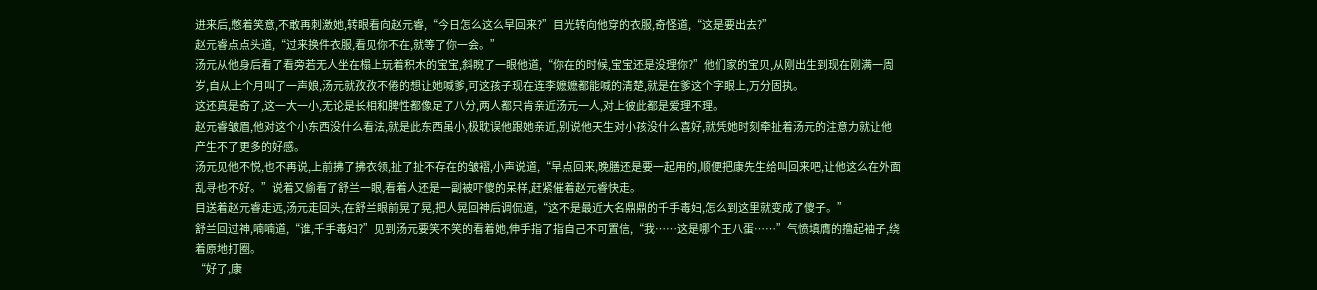进来后,憋着笑意,不敢再刺激她,转眼看向赵元睿,“今日怎么这么早回来?”目光转向他穿的衣服,奇怪道,“这是要出去?”
赵元睿点点头道,“过来换件衣服,看见你不在,就等了你一会。”
汤元从他身后看了看旁若无人坐在榻上玩着积木的宝宝,斜睨了一眼他道,“你在的时候,宝宝还是没理你?”他们家的宝贝,从刚出生到现在刚满一周岁,自从上个月叫了一声娘,汤元就孜孜不倦的想让她喊爹,可这孩子现在连李嬷嬷都能喊的清楚,就是在爹这个字眼上,万分固执。
这还真是奇了,这一大一小,无论是长相和脾性都像足了八分,两人都只肯亲近汤元一人,对上彼此都是爱理不理。
赵元睿皱眉,他对这个小东西没什么看法,就是此东西虽小,极耽误他跟她亲近,别说他天生对小孩没什么喜好,就凭她时刻牵扯着汤元的注意力就让他产生不了更多的好感。
汤元见他不悦,也不再说,上前拂了拂衣领,扯了扯不存在的皱褶,小声说道,“早点回来,晚膳还是要一起用的,顺便把康先生给叫回来吧,让他这么在外面乱寻也不好。”说着又偷看了舒兰一眼,看着人还是一副被吓傻的呆样,赶紧催着赵元睿快走。
目送着赵元睿走远,汤元走回头,在舒兰眼前晃了晃,把人晃回神后调侃道,“这不是最近大名鼎鼎的千手毒妇,怎么到这里就变成了傻子。”
舒兰回过神,喃喃道,“谁,千手毒妇?”见到汤元要笑不笑的看着她,伸手指了指自己不可置信,“我……这是哪个王八蛋……”气愤填膺的撸起袖子,绕着原地打圈。
“好了,康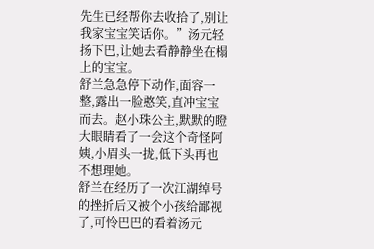先生已经帮你去收拾了,别让我家宝宝笑话你。”汤元轻扬下巴,让她去看静静坐在榻上的宝宝。
舒兰急急停下动作,面容一整,露出一脸憨笑,直冲宝宝而去。赵小珠公主,默默的瞪大眼睛看了一会这个奇怪阿姨,小眉头一拢,低下头再也不想理她。
舒兰在经历了一次江湖绰号的挫折后又被个小孩给鄙视了,可怜巴巴的看着汤元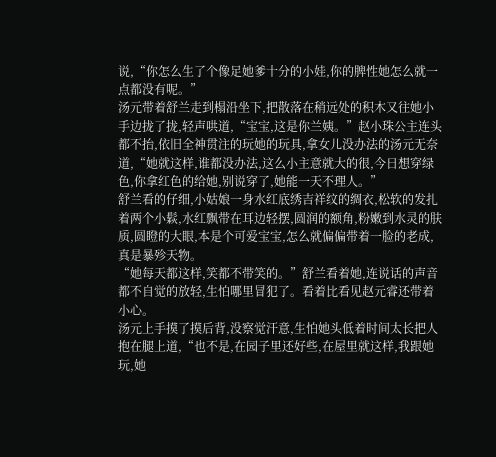说,“你怎么生了个像足她爹十分的小娃,你的脾性她怎么就一点都没有呢。”
汤元带着舒兰走到榻沿坐下,把散落在稍远处的积木又往她小手边拢了拢,轻声哄道,“宝宝,这是你兰姨。”赵小珠公主连头都不抬,依旧全神贯注的玩她的玩具,拿女儿没办法的汤元无奈道,“她就这样,谁都没办法,这么小主意就大的很,今日想穿绿色,你拿红色的给她,别说穿了,她能一天不理人。”
舒兰看的仔细,小姑娘一身水红底绣吉祥纹的绸衣,松软的发扎着两个小鬏,水红飘带在耳边轻摆,圆润的额角,粉嫩到水灵的肤质,圆瞪的大眼,本是个可爱宝宝,怎么就偏偏带着一脸的老成,真是暴殄天物。
“她每天都这样,笑都不带笑的。”舒兰看着她,连说话的声音都不自觉的放轻,生怕哪里冒犯了。看着比看见赵元睿还带着小心。
汤元上手摸了摸后背,没察觉汗意,生怕她头低着时间太长把人抱在腿上道,“也不是,在园子里还好些,在屋里就这样,我跟她玩,她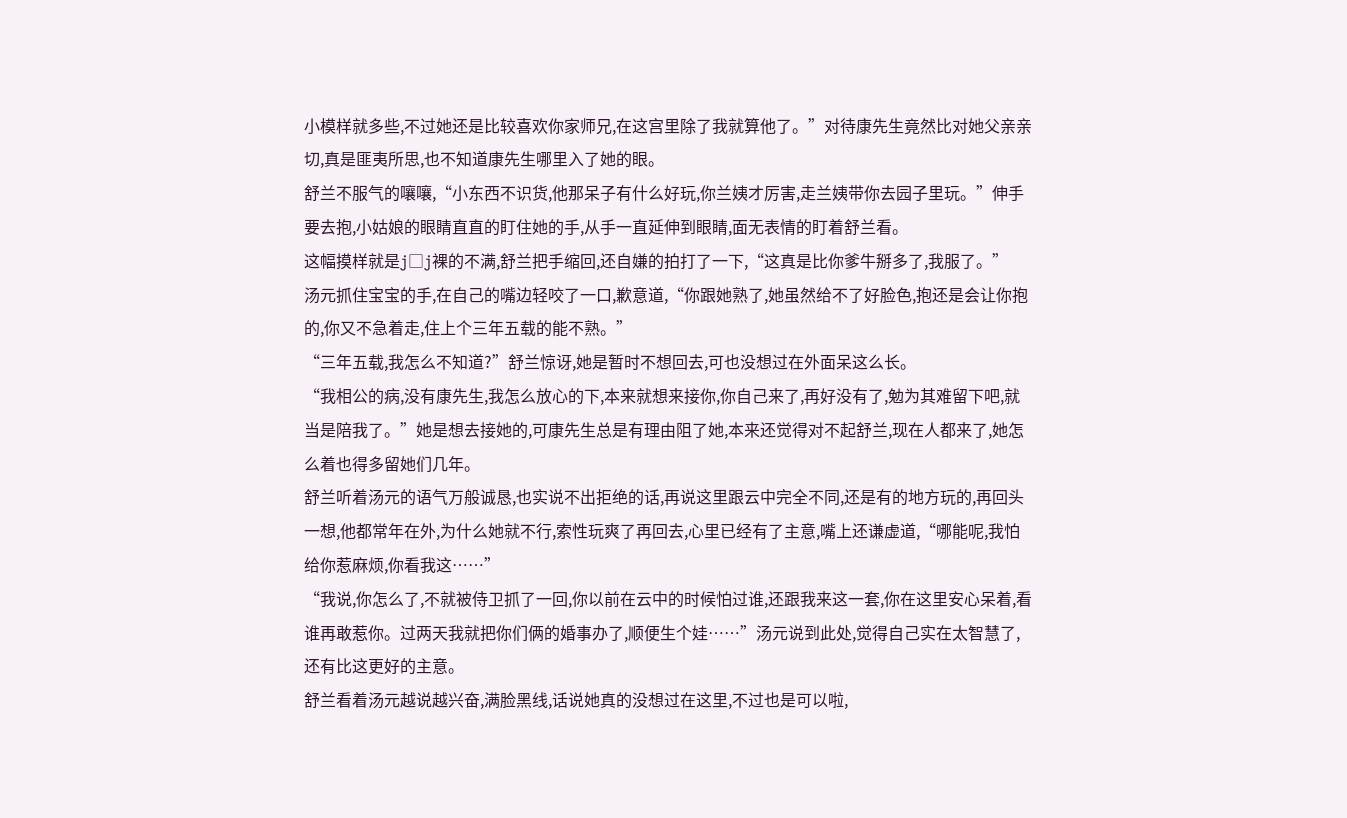小模样就多些,不过她还是比较喜欢你家师兄,在这宫里除了我就算他了。”对待康先生竟然比对她父亲亲切,真是匪夷所思,也不知道康先生哪里入了她的眼。
舒兰不服气的嚷嚷,“小东西不识货,他那呆子有什么好玩,你兰姨才厉害,走兰姨带你去园子里玩。”伸手要去抱,小姑娘的眼睛直直的盯住她的手,从手一直延伸到眼睛,面无表情的盯着舒兰看。
这幅摸样就是j□j裸的不满,舒兰把手缩回,还自嫌的拍打了一下,“这真是比你爹牛掰多了,我服了。”
汤元抓住宝宝的手,在自己的嘴边轻咬了一口,歉意道,“你跟她熟了,她虽然给不了好脸色,抱还是会让你抱的,你又不急着走,住上个三年五载的能不熟。”
“三年五载,我怎么不知道?”舒兰惊讶,她是暂时不想回去,可也没想过在外面呆这么长。
“我相公的病,没有康先生,我怎么放心的下,本来就想来接你,你自己来了,再好没有了,勉为其难留下吧,就当是陪我了。”她是想去接她的,可康先生总是有理由阻了她,本来还觉得对不起舒兰,现在人都来了,她怎么着也得多留她们几年。
舒兰听着汤元的语气万般诚恳,也实说不出拒绝的话,再说这里跟云中完全不同,还是有的地方玩的,再回头一想,他都常年在外,为什么她就不行,索性玩爽了再回去,心里已经有了主意,嘴上还谦虚道,“哪能呢,我怕给你惹麻烦,你看我这……”
“我说,你怎么了,不就被侍卫抓了一回,你以前在云中的时候怕过谁,还跟我来这一套,你在这里安心呆着,看谁再敢惹你。过两天我就把你们俩的婚事办了,顺便生个娃……”汤元说到此处,觉得自己实在太智慧了,还有比这更好的主意。
舒兰看着汤元越说越兴奋,满脸黑线,话说她真的没想过在这里,不过也是可以啦,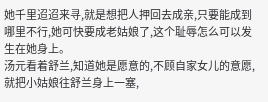她千里迢迢来寻,就是想把人押回去成亲,只要能成到哪里不行,她可快要成老姑娘了,这个耻辱怎么可以发生在她身上。
汤元看着舒兰,知道她是愿意的,不顾自家女儿的意愿,就把小姑娘往舒兰身上一塞,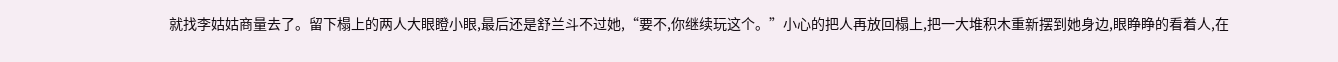就找李姑姑商量去了。留下榻上的两人大眼瞪小眼,最后还是舒兰斗不过她,“要不,你继续玩这个。”小心的把人再放回榻上,把一大堆积木重新摆到她身边,眼睁睁的看着人,在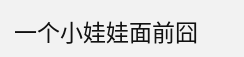一个小娃娃面前囧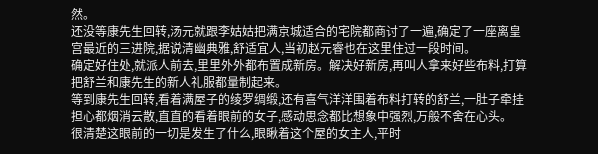然。
还没等康先生回转,汤元就跟李姑姑把满京城适合的宅院都商讨了一遍,确定了一座离皇宫最近的三进院,据说清幽典雅,舒适宜人,当初赵元睿也在这里住过一段时间。
确定好住处,就派人前去,里里外外都布置成新房。解决好新房,再叫人拿来好些布料,打算把舒兰和康先生的新人礼服都量制起来。
等到康先生回转,看着满屋子的绫罗绸缎,还有喜气洋洋围着布料打转的舒兰,一肚子牵挂担心都烟消云散,直直的看着眼前的女子,感动思念都比想象中强烈,万般不舍在心头。
很清楚这眼前的一切是发生了什么,眼瞅着这个屋的女主人,平时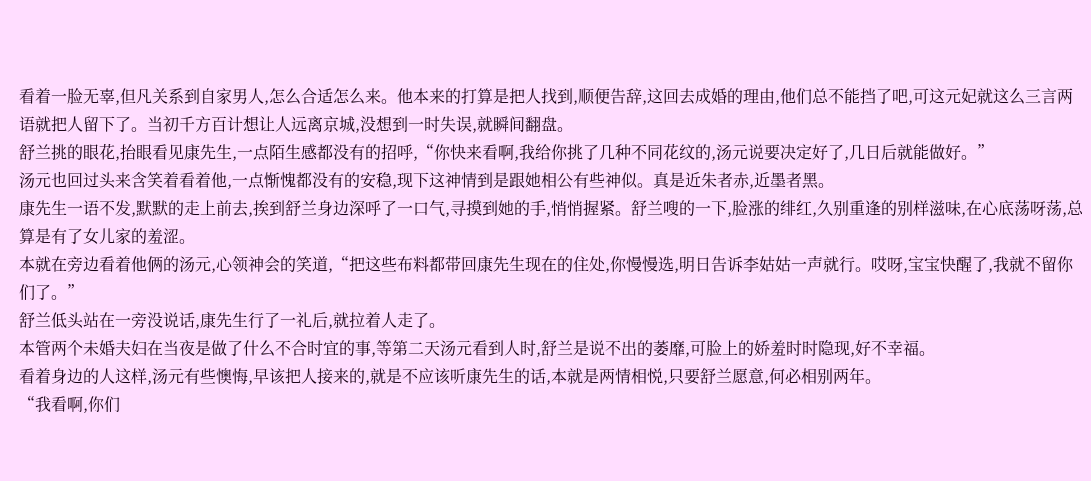看着一脸无辜,但凡关系到自家男人,怎么合适怎么来。他本来的打算是把人找到,顺便告辞,这回去成婚的理由,他们总不能挡了吧,可这元妃就这么三言两语就把人留下了。当初千方百计想让人远离京城,没想到一时失误,就瞬间翻盘。
舒兰挑的眼花,抬眼看见康先生,一点陌生感都没有的招呼,“你快来看啊,我给你挑了几种不同花纹的,汤元说要决定好了,几日后就能做好。”
汤元也回过头来含笑着看着他,一点惭愧都没有的安稳,现下这神情到是跟她相公有些神似。真是近朱者赤,近墨者黑。
康先生一语不发,默默的走上前去,挨到舒兰身边深呼了一口气,寻摸到她的手,悄悄握紧。舒兰嗖的一下,脸涨的绯红,久别重逢的别样滋味,在心底荡呀荡,总算是有了女儿家的羞涩。
本就在旁边看着他俩的汤元,心领神会的笑道,“把这些布料都带回康先生现在的住处,你慢慢选,明日告诉李姑姑一声就行。哎呀,宝宝快醒了,我就不留你们了。”
舒兰低头站在一旁没说话,康先生行了一礼后,就拉着人走了。
本管两个未婚夫妇在当夜是做了什么不合时宜的事,等第二天汤元看到人时,舒兰是说不出的萎靡,可脸上的娇羞时时隐现,好不幸福。
看着身边的人这样,汤元有些懊悔,早该把人接来的,就是不应该听康先生的话,本就是两情相悦,只要舒兰愿意,何必相别两年。
“我看啊,你们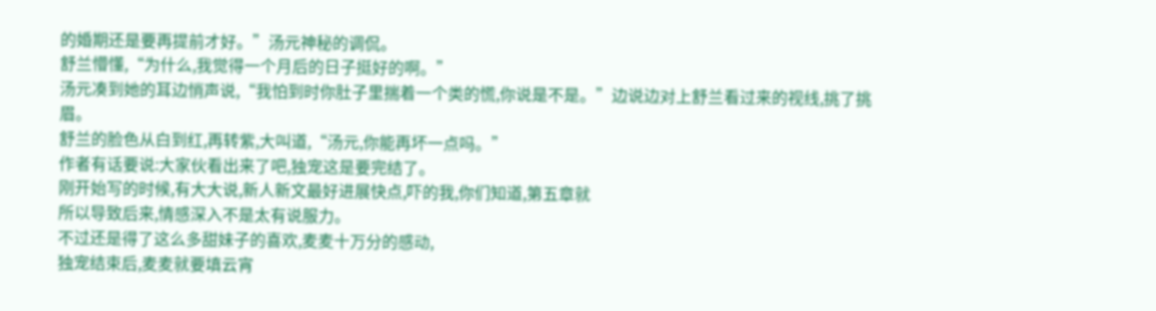的婚期还是要再提前才好。”汤元神秘的调侃。
舒兰懵懂,“为什么,我觉得一个月后的日子挺好的啊。”
汤元凑到她的耳边悄声说,“我怕到时你肚子里揣着一个类的慌,你说是不是。”边说边对上舒兰看过来的视线,挑了挑眉。
舒兰的脸色从白到红,再转紫,大叫道,“汤元,你能再坏一点吗。”
作者有话要说:大家伙看出来了吧,独宠这是要完结了。
刚开始写的时候,有大大说,新人新文最好进展快点,吓的我,你们知道,第五章就
所以导致后来,情感深入不是太有说服力。
不过还是得了这么多甜妹子的喜欢,麦麦十万分的感动,
独宠结束后,麦麦就要填云宵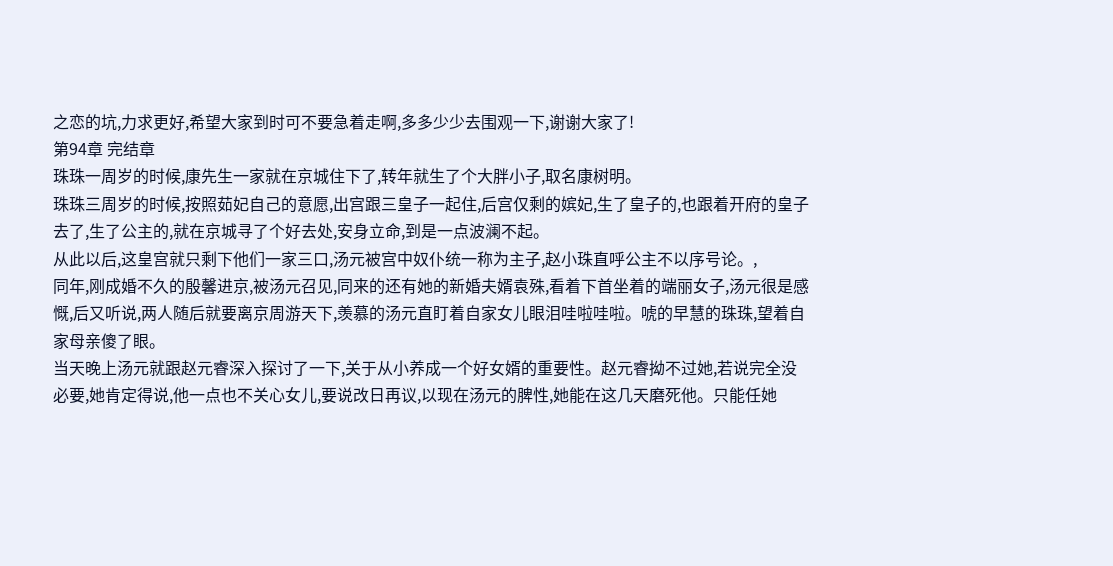之恋的坑,力求更好,希望大家到时可不要急着走啊,多多少少去围观一下,谢谢大家了!
第94章 完结章
珠珠一周岁的时候,康先生一家就在京城住下了,转年就生了个大胖小子,取名康树明。
珠珠三周岁的时候,按照茹妃自己的意愿,出宫跟三皇子一起住,后宫仅剩的嫔妃,生了皇子的,也跟着开府的皇子去了,生了公主的,就在京城寻了个好去处,安身立命,到是一点波澜不起。
从此以后,这皇宫就只剩下他们一家三口,汤元被宫中奴仆统一称为主子,赵小珠直呼公主不以序号论。,
同年,刚成婚不久的殷馨进京,被汤元召见,同来的还有她的新婚夫婿袁殊,看着下首坐着的端丽女子,汤元很是感慨,后又听说,两人随后就要离京周游天下,羡慕的汤元直盯着自家女儿眼泪哇啦哇啦。唬的早慧的珠珠,望着自家母亲傻了眼。
当天晚上汤元就跟赵元睿深入探讨了一下,关于从小养成一个好女婿的重要性。赵元睿拗不过她,若说完全没必要,她肯定得说,他一点也不关心女儿,要说改日再议,以现在汤元的脾性,她能在这几天磨死他。只能任她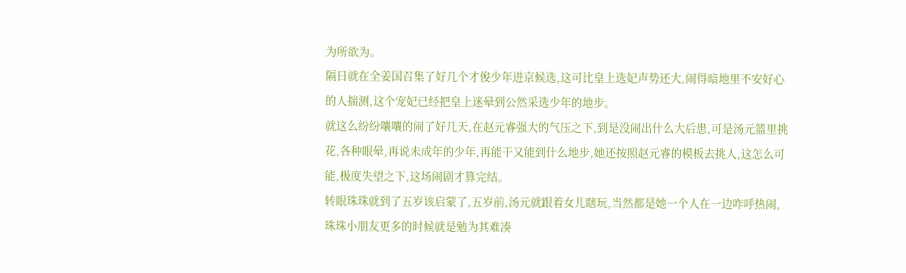为所欲为。
隔日就在全姜国召集了好几个才俊少年进京候选,这可比皇上选妃声势还大,闹得暗地里不安好心的人揣测,这个宠妃已经把皇上迷晕到公然采选少年的地步。
就这么纷纷嚷嚷的闹了好几天,在赵元睿强大的气压之下,到是没闹出什么大后患,可是汤元篮里挑花,各种眼晕,再说未成年的少年,再能干又能到什么地步,她还按照赵元睿的模板去挑人,这怎么可能,极度失望之下,这场闹剧才算完结。
转眼珠珠就到了五岁该启蒙了,五岁前,汤元就跟着女儿瞎玩,当然都是她一个人在一边咋呼热闹,珠珠小朋友更多的时候就是勉为其难凑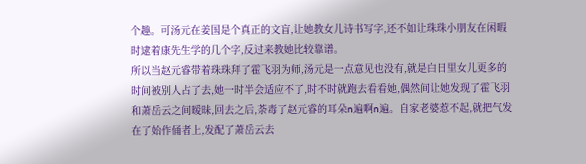个趣。可汤元在姜国是个真正的文盲,让她教女儿诗书写字,还不如让珠珠小朋友在闲暇时逮着康先生学的几个字,反过来教她比较靠谱。
所以当赵元睿带着珠珠拜了霍飞羽为师,汤元是一点意见也没有,就是白日里女儿更多的时间被别人占了去,她一时半会适应不了,时不时就跑去看看她,偶然间让她发现了霍飞羽和萧岳云之间暧昧,回去之后,荼毒了赵元睿的耳朵n遍啊n遍。自家老婆惹不起,就把气发在了始作俑者上,发配了萧岳云去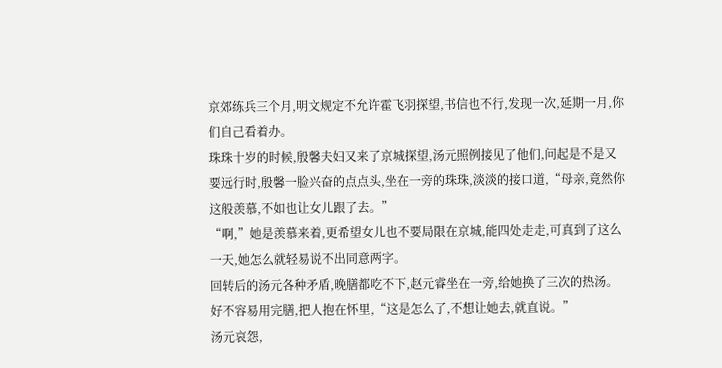京郊练兵三个月,明文规定不允许霍飞羽探望,书信也不行,发现一次,延期一月,你们自己看着办。
珠珠十岁的时候,殷馨夫妇又来了京城探望,汤元照例接见了他们,问起是不是又要远行时,殷馨一脸兴奋的点点头,坐在一旁的珠珠,淡淡的接口道,“母亲,竟然你这般羡慕,不如也让女儿跟了去。”
“啊,”她是羡慕来着,更希望女儿也不要局限在京城,能四处走走,可真到了这么一天,她怎么就轻易说不出同意两字。
回转后的汤元各种矛盾,晚膳都吃不下,赵元睿坐在一旁,给她换了三次的热汤。
好不容易用完膳,把人抱在怀里,“这是怎么了,不想让她去,就直说。”
汤元哀怨,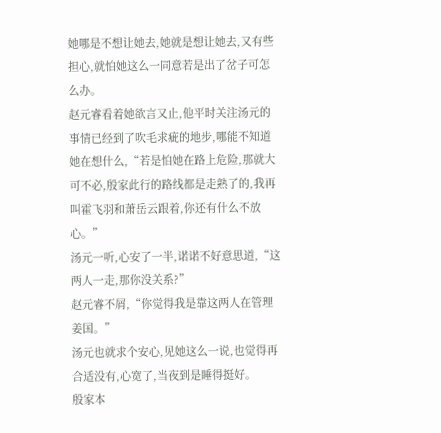她哪是不想让她去,她就是想让她去,又有些担心,就怕她这么一同意若是出了岔子可怎么办。
赵元睿看着她欲言又止,他平时关注汤元的事情已经到了吹毛求疵的地步,哪能不知道她在想什么,“若是怕她在路上危险,那就大可不必,殷家此行的路线都是走熟了的,我再叫霍飞羽和萧岳云跟着,你还有什么不放心。”
汤元一听,心安了一半,诺诺不好意思道,“这两人一走,那你没关系?”
赵元睿不屑,“你觉得我是靠这两人在管理姜国。”
汤元也就求个安心,见她这么一说,也觉得再合适没有,心宽了,当夜到是睡得挺好。
殷家本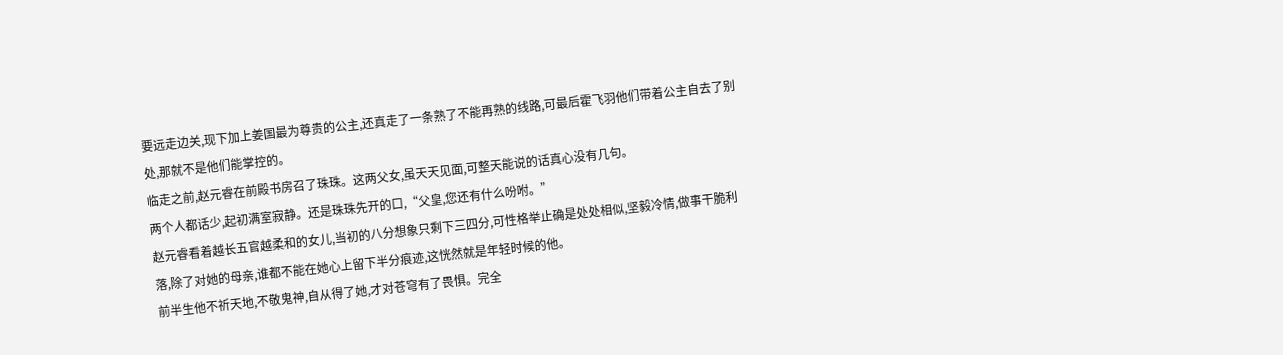要远走边关,现下加上姜国最为尊贵的公主,还真走了一条熟了不能再熟的线路,可最后霍飞羽他们带着公主自去了别处,那就不是他们能掌控的。
临走之前,赵元睿在前殿书房召了珠珠。这两父女,虽天天见面,可整天能说的话真心没有几句。
两个人都话少,起初满室寂静。还是珠珠先开的口,“父皇,您还有什么吩咐。”
赵元睿看着越长五官越柔和的女儿,当初的八分想象只剩下三四分,可性格举止确是处处相似,坚毅冷情,做事干脆利落,除了对她的母亲,谁都不能在她心上留下半分痕迹,这恍然就是年轻时候的他。
前半生他不祈天地,不敬鬼神,自从得了她,才对苍穹有了畏惧。完全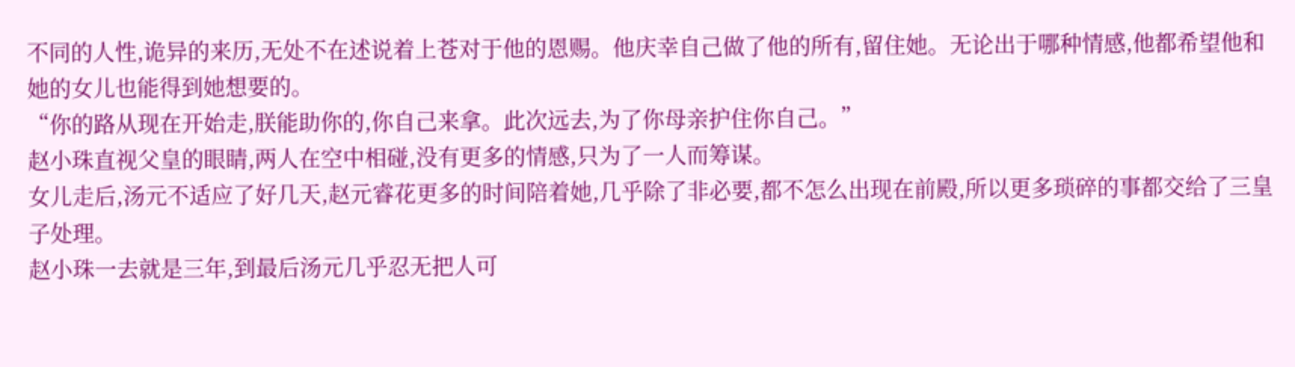不同的人性,诡异的来历,无处不在述说着上苍对于他的恩赐。他庆幸自己做了他的所有,留住她。无论出于哪种情感,他都希望他和她的女儿也能得到她想要的。
“你的路从现在开始走,朕能助你的,你自己来拿。此次远去,为了你母亲护住你自己。”
赵小珠直视父皇的眼睛,两人在空中相碰,没有更多的情感,只为了一人而筹谋。
女儿走后,汤元不适应了好几天,赵元睿花更多的时间陪着她,几乎除了非必要,都不怎么出现在前殿,所以更多琐碎的事都交给了三皇子处理。
赵小珠一去就是三年,到最后汤元几乎忍无把人可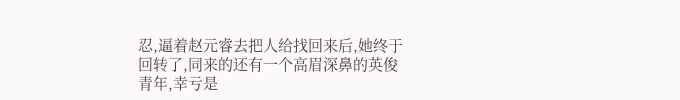忍,逼着赵元睿去把人给找回来后,她终于回转了,同来的还有一个高眉深鼻的英俊青年,幸亏是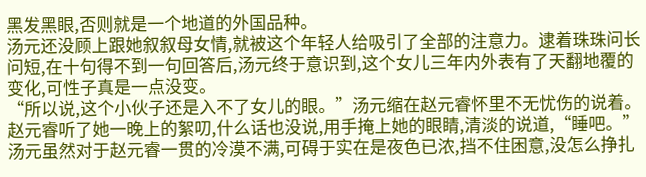黑发黑眼,否则就是一个地道的外国品种。
汤元还没顾上跟她叙叙母女情,就被这个年轻人给吸引了全部的注意力。逮着珠珠问长问短,在十句得不到一句回答后,汤元终于意识到,这个女儿三年内外表有了天翻地覆的变化,可性子真是一点没变。
“所以说,这个小伙子还是入不了女儿的眼。”汤元缩在赵元睿怀里不无忧伤的说着。
赵元睿听了她一晚上的絮叨,什么话也没说,用手掩上她的眼睛,清淡的说道,“睡吧。”
汤元虽然对于赵元睿一贯的冷漠不满,可碍于实在是夜色已浓,挡不住困意,没怎么挣扎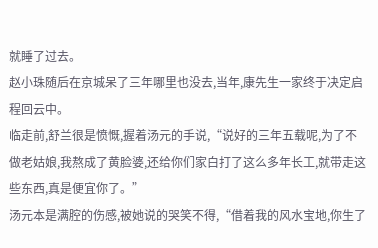就睡了过去。
赵小珠随后在京城呆了三年哪里也没去,当年,康先生一家终于决定启程回云中。
临走前,舒兰很是愤慨,握着汤元的手说,“说好的三年五载呢,为了不做老姑娘,我熬成了黄脸婆,还给你们家白打了这么多年长工,就带走这些东西,真是便宜你了。”
汤元本是满腔的伤感,被她说的哭笑不得,“借着我的风水宝地,你生了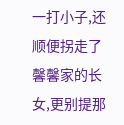一打小子,还顺便拐走了馨馨家的长女,更别提那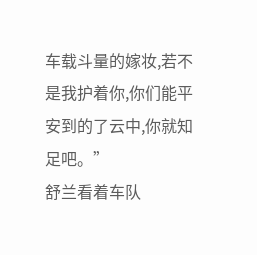车载斗量的嫁妆,若不是我护着你,你们能平安到的了云中,你就知足吧。”
舒兰看着车队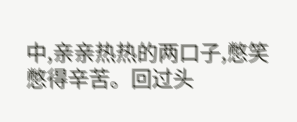中,亲亲热热的两口子,憋笑憋得辛苦。回过头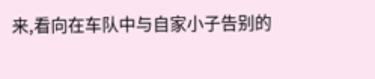来,看向在车队中与自家小子告别的